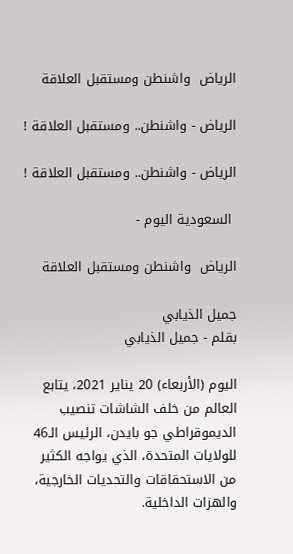الرياض  واشنطن ومستقبل العلاقة

الرياض - واشنطن.. ومستقبل العلاقة !

الرياض - واشنطن.. ومستقبل العلاقة !

 السعودية اليوم -

الرياض  واشنطن ومستقبل العلاقة

جميل الذيابي
بقلم - جميل الذيابي

اليوم (الأربعاء) 20 يناير 2021، يتابع العالم من خلف الشاشات تنصيب الديموقراطي جو بايدن، الرئيس الـ46 للولايات المتحدة، الذي يواجه الكثير من الاستحقاقات والتحديات الخارجية، والهزات الداخلية.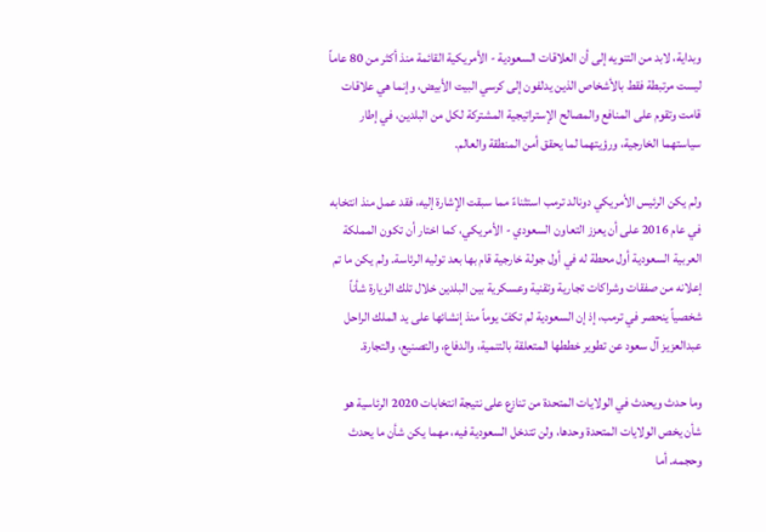وبداية، لابد من التنويه إلى أن العلاقات السعودية - الأمريكية القائمة منذ أكثر من 80 عاماً ليست مرتبطة فقط بالأشخاص الذين يدلفون إلى كرسي البيت الأبيض، وإنما هي علاقات قامت وتقوم على المنافع والمصالح الإستراتيجية المشتركة لكل من البلدين، في إطار سياستهما الخارجية، ورؤيتهما لما يحقق أمن المنطقة والعالم.

ولم يكن الرئيس الأمريكي دونالد ترمب استثناءً مما سبقت الإشارة إليه، فقد عمل منذ انتخابه في عام 2016 على أن يعزز التعاون السعودي - الأمريكي، كما اختار أن تكون المملكة العربية السعودية أول محطة له في أول جولة خارجية قام بها بعد توليه الرئاسة. ولم يكن ما تم إعلانه من صفقات وشراكات تجارية وتقنية وعسكرية بين البلدين خلال تلك الزيارة شأناً شخصياً ينحصر في ترمب، إذ إن السعودية لم تكفّ يوماً منذ إنشائها على يد الملك الراحل عبدالعزيز آل سعود عن تطوير خططها المتعلقة بالتنمية، والدفاع، والتصنيع، والتجارة.

وما حدث ويحدث في الولايات المتحدة من تنازع على نتيجة انتخابات 2020 الرئاسية هو شأن يخص الولايات المتحدة وحدها، ولن تتدخل السعودية فيه، مهما يكن شأن ما يحدث وحجمه. أما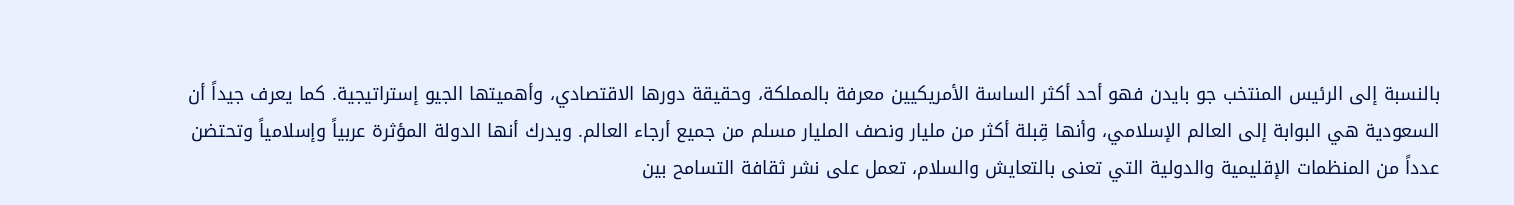بالنسبة إلى الرئيس المنتخب جو بايدن فهو أحد أكثر الساسة الأمريكيين معرفة بالمملكة، وحقيقة دورها الاقتصادي، وأهميتها الجيو إستراتيجية. كما يعرف جيداً أن السعودية هي البوابة إلى العالم الإسلامي، وأنها قِبلة أكثر من مليار ونصف المليار مسلم من جميع أرجاء العالم. ويدرك أنها الدولة المؤثرة عربياً وإسلامياً وتحتضن عدداً من المنظمات الإقليمية والدولية التي تعنى بالتعايش والسلام، تعمل على نشر ثقافة التسامح بين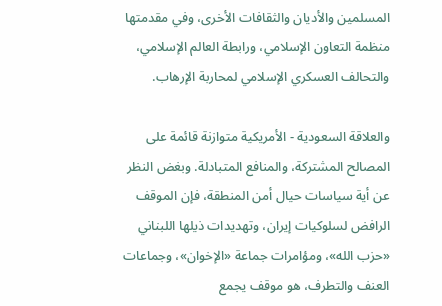المسلمين والأديان والثقافات الأخرى، وفي مقدمتها منظمة التعاون الإسلامي، ورابطة العالم الإسلامي، والتحالف العسكري الإسلامي لمحاربة الإرهاب.

والعلاقة السعودية - الأمريكية متوازنة قائمة على المصالح المشتركة، والمنافع المتبادلة. وبغض النظر عن أية سياسات حيال أمن المنطقة، فإن الموقف الرافض لسلوكيات إيران، وتهديدات ذيلها اللبناني «حزب الله»، ومؤامرات جماعة «الإخوان»، وجماعات العنف والتطرف، هو موقف يجمع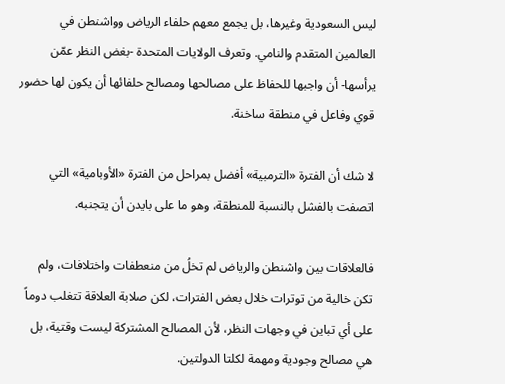ليس السعودية وغيرها، بل يجمع معهم حلفاء الرياض وواشنطن في العالمين المتقدم والنامي. وتعرف الولايات المتحدة -بغض النظر عمّن يرأسها- أن واجبها للحفاظ على مصالحها ومصالح حلفائها أن يكون لها حضور قوي وفاعل في منطقة ساخنة.

لا شك أن الفترة «الترمبية» أفضل بمراحل من الفترة «الأوبامية» التي اتصفت بالفشل بالنسبة للمنطقة، وهو ما على بايدن أن يتجنبه.

فالعلاقات بين واشنطن والرياض لم تخلُ من منعطفات واختلافات، ولم تكن خالية من توترات خلال بعض الفترات، لكن صلابة العلاقة تتغلب دوماً على أي تباين في وجهات النظر، لأن المصالح المشتركة ليست وقتية، بل هي مصالح وجودية ومهمة لكلتا الدولتين.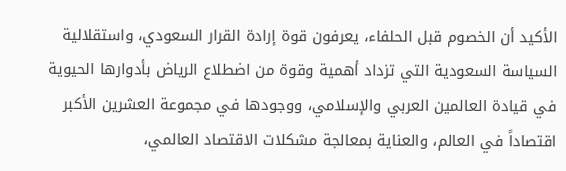الأكيد أن الخصوم قبل الحلفاء، يعرفون قوة إرادة القرار السعودي، واستقلالية السياسة السعودية التي تزداد أهمية وقوة من اضطلاع الرياض بأدوارها الحيوية في قيادة العالمين العربي والإسلامي، ووجودها في مجموعة العشرين الأكبر اقتصاداً في العالم، والعناية بمعالجة مشكلات الاقتصاد العالمي،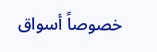خصوصاً أسواق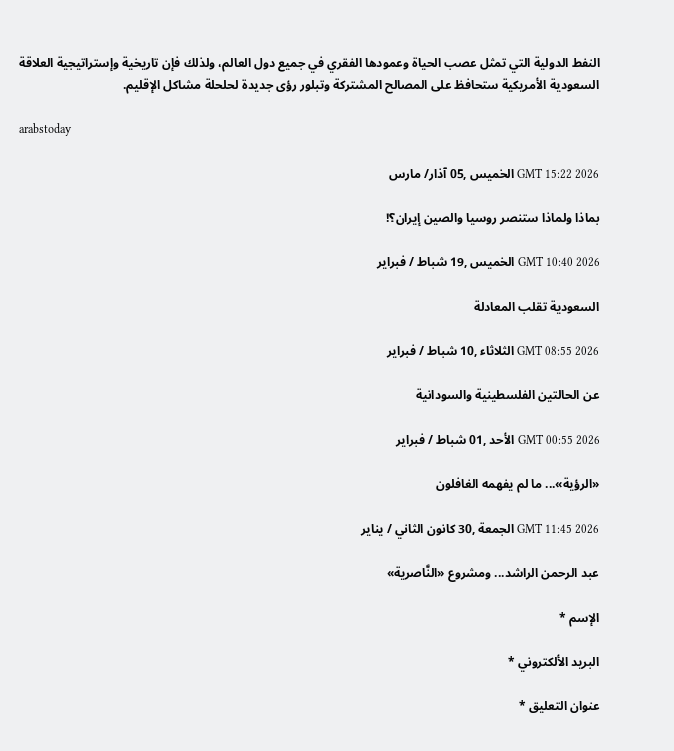النفط الدولية التي تمثل عصب الحياة وعمودها الفقري في جميع دول العالم، ولذلك فإن تاريخية وإستراتيجية العلاقة السعودية الأمريكية ستحافظ على المصالح المشتركة وتبلور رؤى جديدة لحلحلة مشاكل الإقليم.

arabstoday

GMT 15:22 2026 الخميس ,05 آذار/ مارس

بماذا ولماذا ستنصر روسيا والصين إيران؟!

GMT 10:40 2026 الخميس ,19 شباط / فبراير

السعودية تقلب المعادلة

GMT 08:55 2026 الثلاثاء ,10 شباط / فبراير

عن الحالتين الفلسطينية والسودانية

GMT 00:55 2026 الأحد ,01 شباط / فبراير

«الرؤية»... ما لم يفهمه الغافلون

GMT 11:45 2026 الجمعة ,30 كانون الثاني / يناير

عبد الرحمن الراشد... ومشروع «النَّاصرية»

الإسم *

البريد الألكتروني *

عنوان التعليق *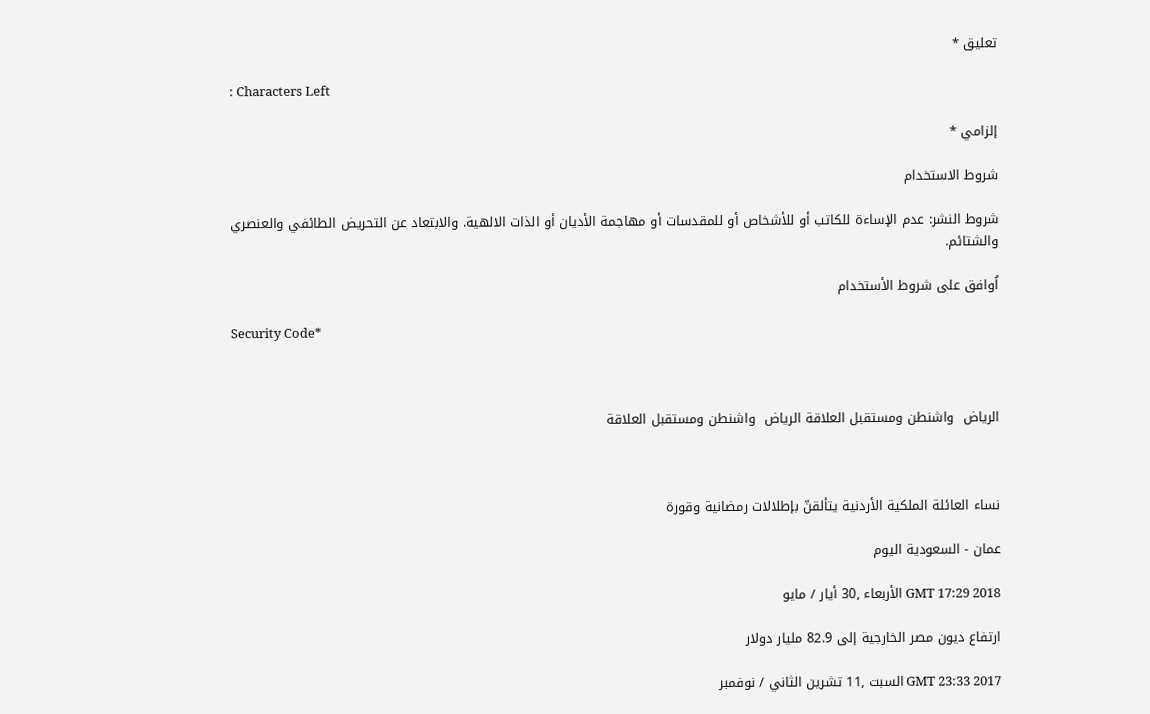تعليق *

: Characters Left

إلزامي *

شروط الاستخدام

شروط النشر: عدم الإساءة للكاتب أو للأشخاص أو للمقدسات أو مهاجمة الأديان أو الذات الالهية. والابتعاد عن التحريض الطائفي والعنصري والشتائم.

اُوافق على شروط الأستخدام

Security Code*



الرياض  واشنطن ومستقبل العلاقة الرياض  واشنطن ومستقبل العلاقة



نساء العائلة الملكية الأردنية يتألقنّ بإطلالات رمضانية وقورة

عمان - السعودية اليوم

GMT 17:29 2018 الأربعاء ,30 أيار / مايو

ارتفاع ديون مصر الخارجية إلى 82.9 مليار دولار

GMT 23:33 2017 السبت ,11 تشرين الثاني / نوفمبر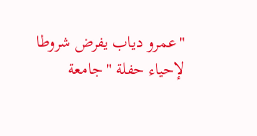"عمرو دياب يفرض شروطا لإحياء حفلة "جامعة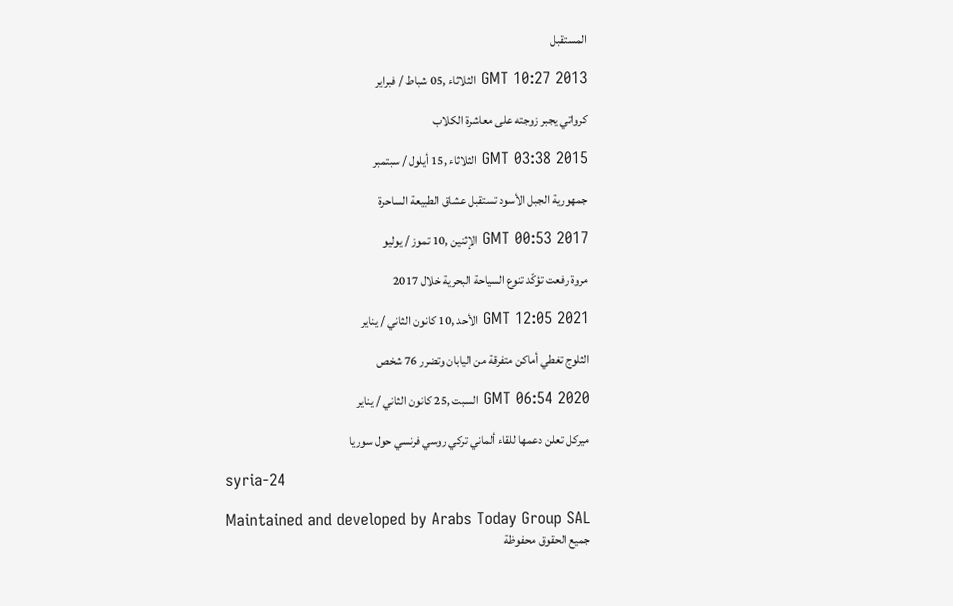المستقبل

GMT 10:27 2013 الثلاثاء ,05 شباط / فبراير

كرواتي يجبر زوجته على معاشرة الكلاب

GMT 03:38 2015 الثلاثاء ,15 أيلول / سبتمبر

جمهورية الجبل الأسود تستقبل عشاق الطبيعة الساحرة

GMT 00:53 2017 الإثنين ,10 تموز / يوليو

مروة رفعت تؤكّد تنوع السياحة البحرية خلال 2017

GMT 12:05 2021 الأحد ,10 كانون الثاني / يناير

الثلوج تغطي أماكن متفرقة من اليابان وتضرر 76 شخص

GMT 06:54 2020 السبت ,25 كانون الثاني / يناير

ميركل تعلن دعمها للقاء ألماني تركي روسي فرنسي حول سوريا

syria-24

Maintained and developed by Arabs Today Group SAL
جميع الحقوق محفوظة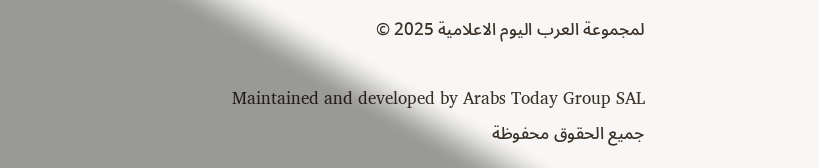لمجموعة العرب اليوم الاعلامية 2025 ©

Maintained and developed by Arabs Today Group SAL
جميع الحقوق محفوظة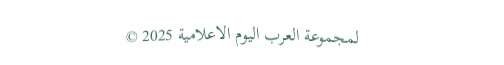لمجموعة العرب اليوم الاعلامية 2025 ©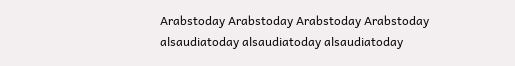Arabstoday Arabstoday Arabstoday Arabstoday
alsaudiatoday alsaudiatoday alsaudiatoday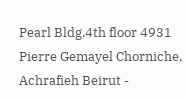Pearl Bldg.4th floor 4931 Pierre Gemayel Chorniche, Achrafieh Beirut -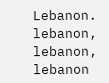Lebanon.
lebanon, lebanon, lebanon